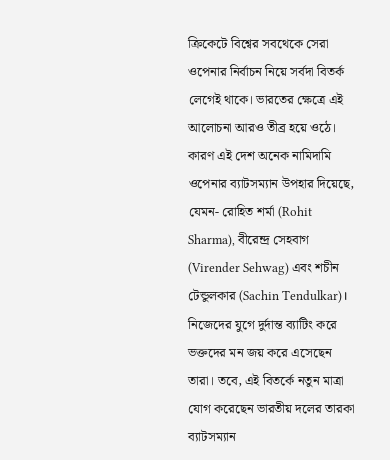ক্রিকেটে বিশ্বের সবথেকে সেরা ওপেনার নির্বাচন নিয়ে সর্বদা বিতর্ক লেগেই থাকে। ভারতের ক্ষেত্রে এই আলোচনা আরও তীব্র হয়ে ওঠে। কারণ এই দেশ অনেক নামিদামি ওপেনার ব্যাটসম্যান উপহার দিয়েছে, যেমন- রোহিত শর্মা (Rohit Sharma), বীরেন্দ্র সেহবাগ (Virender Sehwag) এবং শচীন টেন্ডুলকার (Sachin Tendulkar)। নিজেদের যুগে দুর্দান্ত ব্যাটিং করে ভক্তদের মন জয় করে এসেছেন তারা। তবে, এই বিতর্কে নতুন মাত্রা যোগ করেছেন ভারতীয় দলের তারকা ব্যাটসম্যান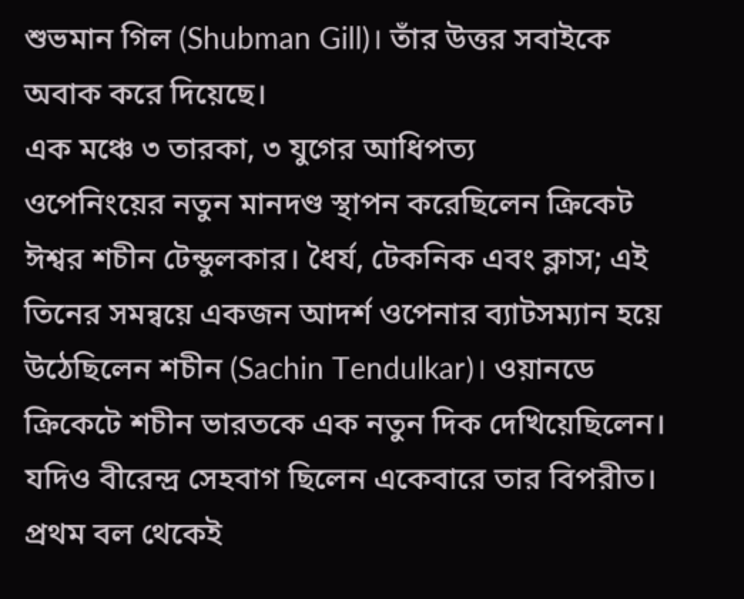শুভমান গিল (Shubman Gill)। তাঁর উত্তর সবাইকে অবাক করে দিয়েছে।
এক মঞ্চে ৩ তারকা, ৩ যুগের আধিপত্য
ওপেনিংয়ের নতুন মানদণ্ড স্থাপন করেছিলেন ক্রিকেট ঈশ্বর শচীন টেন্ডুলকার। ধৈর্য, টেকনিক এবং ক্লাস; এই তিনের সমন্বয়ে একজন আদর্শ ওপেনার ব্যাটসম্যান হয়ে উঠেছিলেন শচীন (Sachin Tendulkar)। ওয়ানডে ক্রিকেটে শচীন ভারতকে এক নতুন দিক দেখিয়েছিলেন।
যদিও বীরেন্দ্র সেহবাগ ছিলেন একেবারে তার বিপরীত। প্রথম বল থেকেই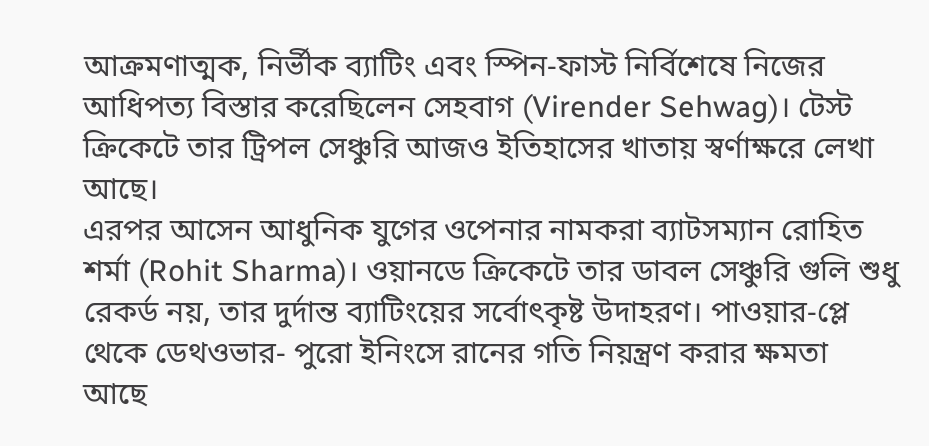আক্রমণাত্মক, নির্ভীক ব্যাটিং এবং স্পিন-ফাস্ট নির্বিশেষে নিজের আধিপত্য বিস্তার করেছিলেন সেহবাগ (Virender Sehwag)। টেস্ট ক্রিকেটে তার ট্রিপল সেঞ্চুরি আজও ইতিহাসের খাতায় স্বর্ণাক্ষরে লেখা আছে।
এরপর আসেন আধুনিক যুগের ওপেনার নামকরা ব্যাটসম্যান রোহিত শর্মা (Rohit Sharma)। ওয়ানডে ক্রিকেটে তার ডাবল সেঞ্চুরি গুলি শুধু রেকর্ড নয়, তার দুর্দান্ত ব্যাটিংয়ের সর্বোৎকৃষ্ট উদাহরণ। পাওয়ার-প্লে থেকে ডেথওভার- পুরো ইনিংসে রানের গতি নিয়ন্ত্রণ করার ক্ষমতা আছে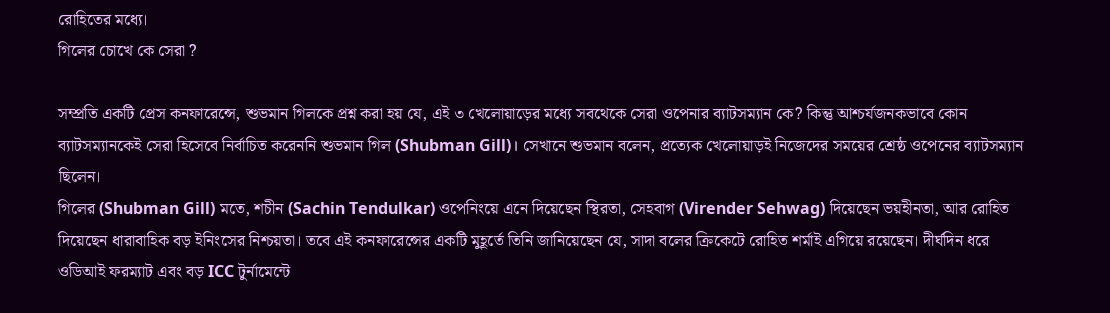রোহিতের মধ্যে।
গিলের চোখে কে সেরা ?

সম্প্রতি একটি প্রেস কনফারেন্সে, শুভমান গিলকে প্রশ্ন করা হয় যে, এই ৩ খেলোয়াড়ের মধ্যে সবথেকে সেরা ওপেনার ব্যাটসম্যান কে? কিন্তু আশ্চর্যজনকভাবে কোন ব্যাটসম্যানকেই সেরা হিসেবে নির্বাচিত করেননি শুভমান গিল (Shubman Gill)। সেখানে শুভমান বলেন, প্রত্যেক খেলোয়াড়ই নিজেদের সময়ের শ্রেষ্ঠ ওপেনের ব্যাটসম্যান ছিলেন।
গিলের (Shubman Gill) মতে, শচীন (Sachin Tendulkar) ওপেনিংয়ে এনে দিয়েছেন স্থিরতা, সেহবাগ (Virender Sehwag) দিয়েছেন ভয়হীনতা, আর রোহিত দিয়েছেন ধারাবাহিক বড় ইনিংসের নিশ্চয়তা। তবে এই কনফারেন্সের একটি মুহূর্তে তিনি জানিয়েছেন যে, সাদা বলের ক্রিকেটে রোহিত শর্মাই এগিয়ে রয়েছেন। দীর্ঘদিন ধরে ওডিআই ফরম্যাট এবং বড় ICC টুর্নামেন্টে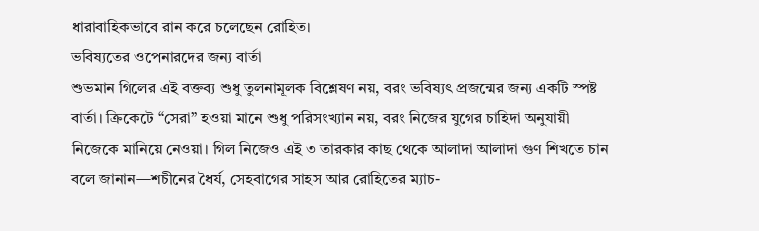ধারাবাহিকভাবে রান করে চলেছেন রোহিত।
ভবিষ্যতের ওপেনারদের জন্য বার্তা
শুভমান গিলের এই বক্তব্য শুধু তুলনামূলক বিশ্লেষণ নয়, বরং ভবিষ্যৎ প্রজন্মের জন্য একটি স্পষ্ট বার্তা। ক্রিকেটে “সেরা” হওয়া মানে শুধু পরিসংখ্যান নয়, বরং নিজের যুগের চাহিদা অনুযায়ী নিজেকে মানিয়ে নেওয়া। গিল নিজেও এই ৩ তারকার কাছ থেকে আলাদা আলাদা গুণ শিখতে চান বলে জানান—শচীনের ধৈর্য, সেহবাগের সাহস আর রোহিতের ম্যাচ-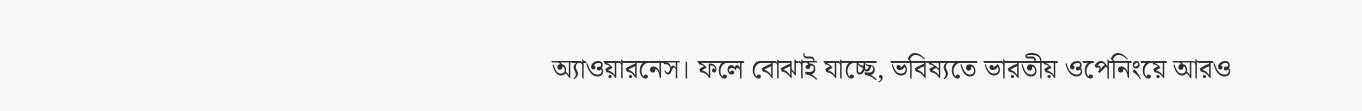অ্যাওয়ারনেস। ফলে বোঝাই যাচ্ছে, ভবিষ্যতে ভারতীয় ওপেনিংয়ে আরও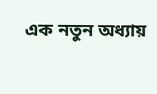এক নতুন অধ্যায়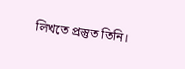লিখতে প্রস্তুত তিনি।